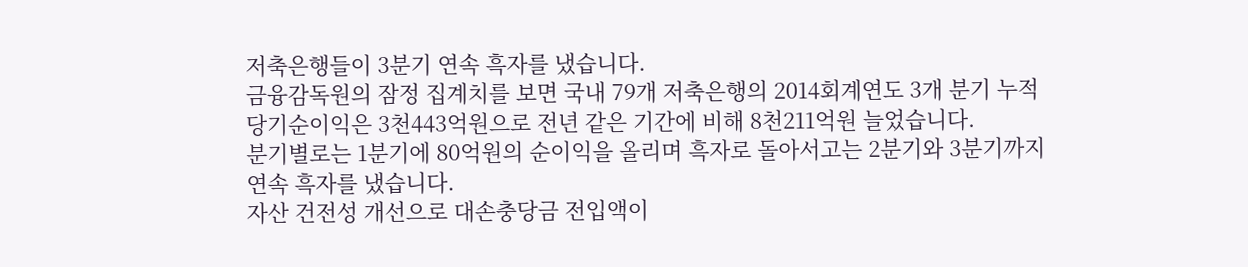저축은행들이 3분기 연속 흑자를 냈습니다.
금융감독원의 잠정 집계치를 보면 국내 79개 저축은행의 2014회계연도 3개 분기 누적 당기순이익은 3천443억원으로 전년 같은 기간에 비해 8천211억원 늘었습니다.
분기별로는 1분기에 80억원의 순이익을 올리며 흑자로 돌아서고는 2분기와 3분기까지 연속 흑자를 냈습니다.
자산 건전성 개선으로 대손충당금 전입액이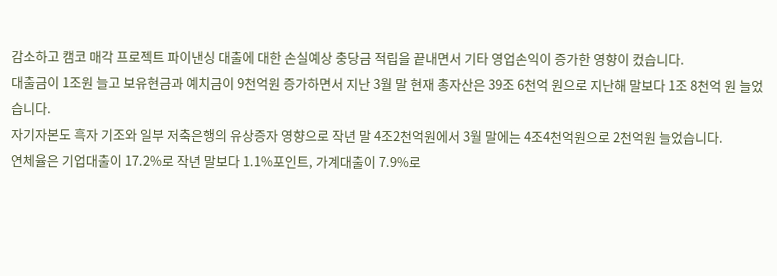감소하고 캠코 매각 프로젝트 파이낸싱 대출에 대한 손실예상 충당금 적립을 끝내면서 기타 영업손익이 증가한 영향이 컸습니다.
대출금이 1조원 늘고 보유현금과 예치금이 9천억원 증가하면서 지난 3월 말 현재 총자산은 39조 6천억 원으로 지난해 말보다 1조 8천억 원 늘었습니다.
자기자본도 흑자 기조와 일부 저축은행의 유상증자 영향으로 작년 말 4조2천억원에서 3월 말에는 4조4천억원으로 2천억원 늘었습니다.
연체율은 기업대출이 17.2%로 작년 말보다 1.1%포인트, 가계대출이 7.9%로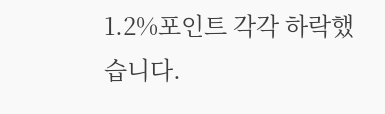1.2%포인트 각각 하락했습니다.